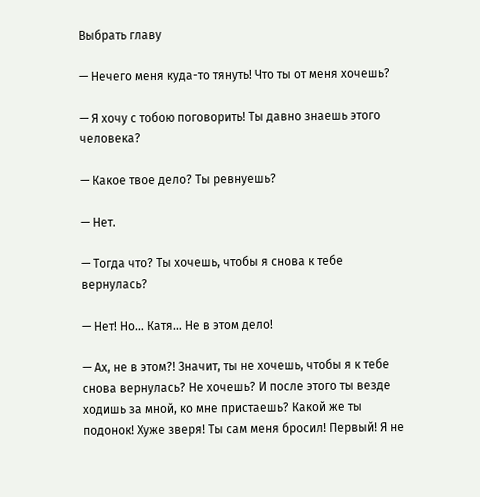Выбрать главу

— Нечего меня куда-то тянуть! Что ты от меня хочешь?

— Я хочу с тобою поговорить! Ты давно знаешь этого человека?

— Какое твое дело? Ты ревнуешь?

— Нет.

— Тогда что? Ты хочешь, чтобы я снова к тебе вернулась?

— Нет! Но… Катя… Не в этом дело!

— Ах, не в этом?! Значит, ты не хочешь, чтобы я к тебе снова вернулась? Не хочешь? И после этого ты везде ходишь за мной, ко мне пристаешь? Какой же ты подонок! Хуже зверя! Ты сам меня бросил! Первый! Я не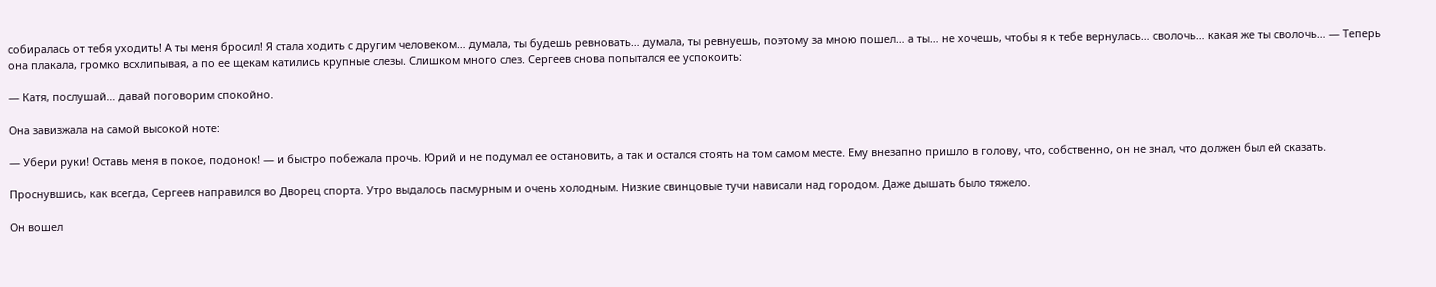собиралась от тебя уходить! А ты меня бросил! Я стала ходить с другим человеком… думала, ты будешь ревновать… думала, ты ревнуешь, поэтому за мною пошел… а ты… не хочешь, чтобы я к тебе вернулась… сволочь… какая же ты сволочь… — Теперь она плакала, громко всхлипывая, а по ее щекам катились крупные слезы. Слишком много слез. Сергеев снова попытался ее успокоить:

— Катя, послушай… давай поговорим спокойно.

Она завизжала на самой высокой ноте:

— Убери руки! Оставь меня в покое, подонок! — и быстро побежала прочь. Юрий и не подумал ее остановить, а так и остался стоять на том самом месте. Ему внезапно пришло в голову, что, собственно, он не знал, что должен был ей сказать.

Проснувшись, как всегда, Сергеев направился во Дворец спорта. Утро выдалось пасмурным и очень холодным. Низкие свинцовые тучи нависали над городом. Даже дышать было тяжело.

Он вошел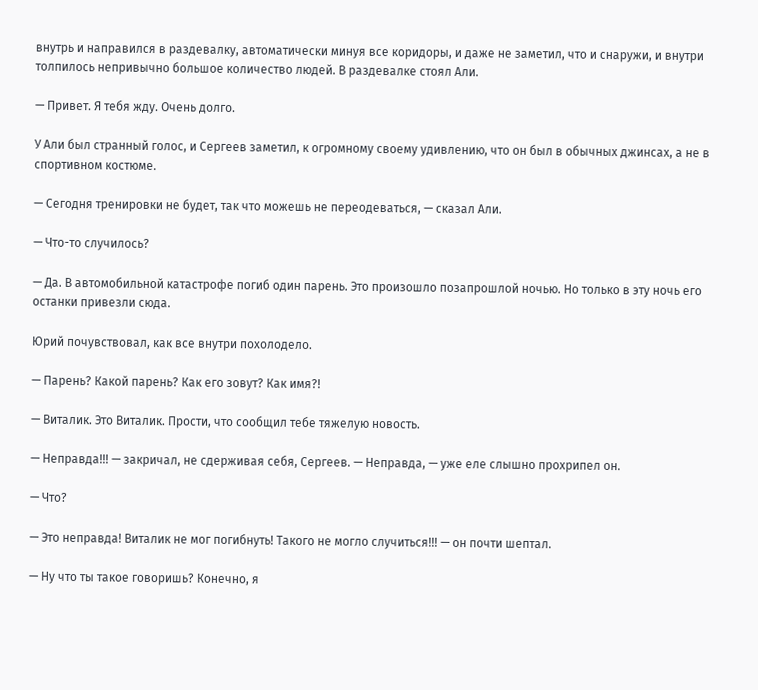внутрь и направился в раздевалку, автоматически минуя все коридоры, и даже не заметил, что и снаружи, и внутри толпилось непривычно большое количество людей. В раздевалке стоял Али.

— Привет. Я тебя жду. Очень долго.

У Али был странный голос, и Сергеев заметил, к огромному своему удивлению, что он был в обычных джинсах, а не в спортивном костюме.

— Сегодня тренировки не будет, так что можешь не переодеваться, — сказал Али.

— Что-то случилось?

— Да. В автомобильной катастрофе погиб один парень. Это произошло позапрошлой ночью. Но только в эту ночь его останки привезли сюда.

Юрий почувствовал, как все внутри похолодело.

— Парень? Какой парень? Как его зовут? Как имя?!

— Виталик. Это Виталик. Прости, что сообщил тебе тяжелую новость.

— Неправда!!! — закричал, не сдерживая себя, Сергеев. — Неправда, — уже еле слышно прохрипел он.

— Что?

— Это неправда! Виталик не мог погибнуть! Такого не могло случиться!!! — он почти шептал.

— Ну что ты такое говоришь? Конечно, я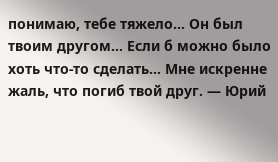понимаю, тебе тяжело… Он был твоим другом… Если б можно было хоть что-то сделать… Мне искренне жаль, что погиб твой друг. — Юрий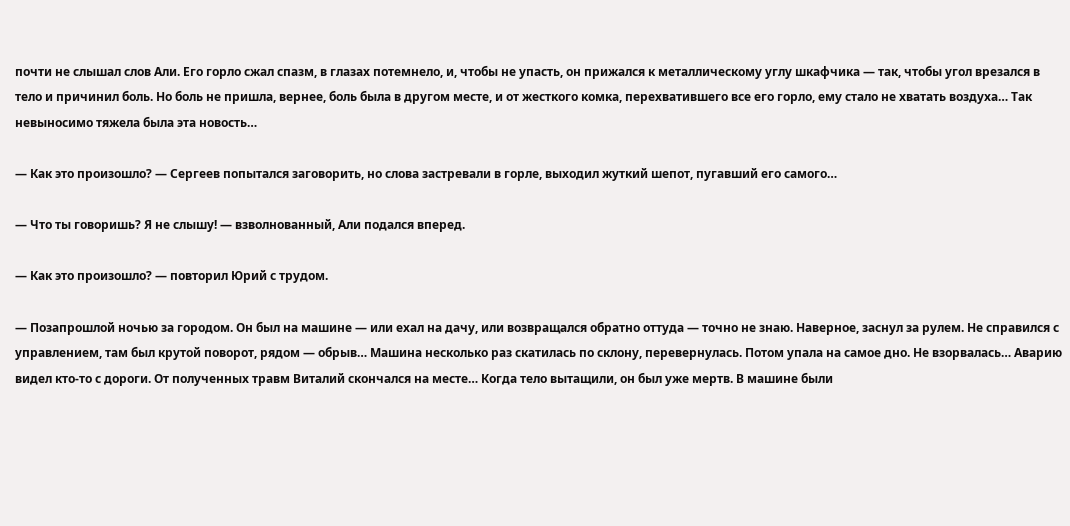почти не слышал слов Али. Его горло сжал спазм, в глазах потемнело, и, чтобы не упасть, он прижался к металлическому углу шкафчика — так, чтобы угол врезался в тело и причинил боль. Но боль не пришла, вернее, боль была в другом месте, и от жесткого комка, перехватившего все его горло, ему стало не хватать воздуха… Так невыносимо тяжела была эта новость…

— Как это произошло? — Сергеев попытался заговорить, но слова застревали в горле, выходил жуткий шепот, пугавший его самого…

— Что ты говоришь? Я не слышу! — взволнованный, Али подался вперед.

— Как это произошло? — повторил Юрий с трудом.

— Позапрошлой ночью за городом. Он был на машине — или ехал на дачу, или возвращался обратно оттуда — точно не знаю. Наверное, заснул за рулем. Не справился с управлением, там был крутой поворот, рядом — обрыв… Машина несколько раз скатилась по склону, перевернулась. Потом упала на самое дно. Не взорвалась… Аварию видел кто-то с дороги. От полученных травм Виталий скончался на месте… Когда тело вытащили, он был уже мертв. В машине были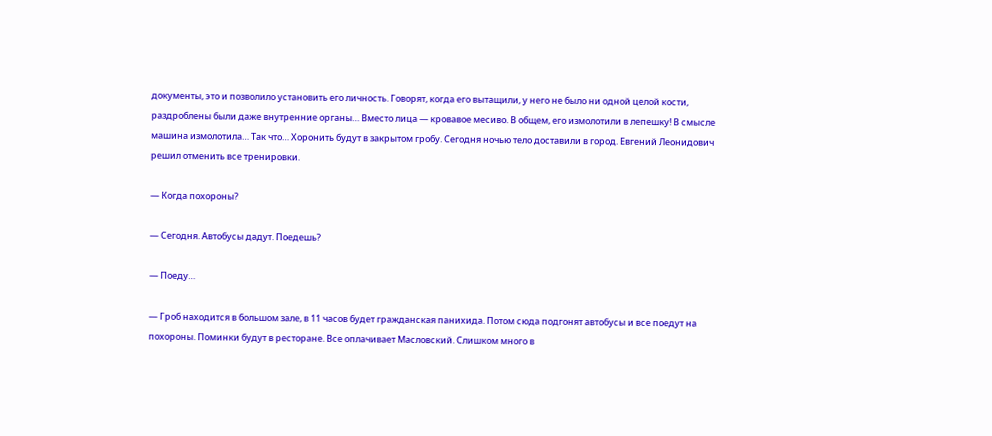документы, это и позволило установить его личность. Говорят, когда его вытащили, у него не было ни одной целой кости, раздроблены были даже внутренние органы… Вместо лица — кровавое месиво. В общем, его измолотили в лепешку! В смысле машина измолотила… Так что… Хоронить будут в закрытом гробу. Сегодня ночью тело доставили в город. Евгений Леонидович решил отменить все тренировки.

— Когда похороны?

— Сегодня. Автобусы дадут. Поедешь?

— Поеду…

— Гроб находится в большом зале, в 11 часов будет гражданская панихида. Потом сюда подгонят автобусы и все поедут на похороны. Поминки будут в ресторане. Все оплачивает Масловский. Слишком много в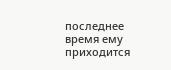последнее время ему приходится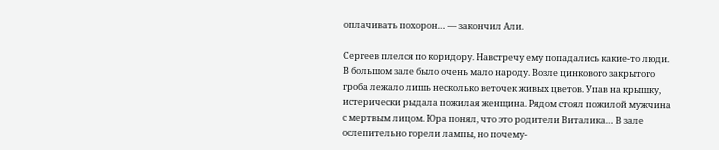оплачивать похорон… — закончил Али.

Сергеев плелся по коридору. Навстречу ему попадались какие-то люди. В большом зале было очень мало народу. Возле цинкового закрытого гроба лежало лишь несколько веточек живых цветов. Упав на крышку, истерически рыдала пожилая женщина. Рядом стоял пожилой мужчина с мертвым лицом. Юра понял, что это родители Виталика… В зале ослепительно горели лампы, но почему-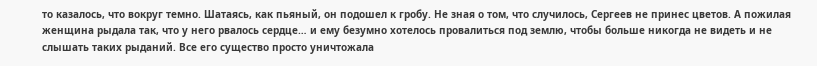то казалось, что вокруг темно. Шатаясь, как пьяный, он подошел к гробу. Не зная о том, что случилось, Сергеев не принес цветов. А пожилая женщина рыдала так, что у него рвалось сердце… и ему безумно хотелось провалиться под землю, чтобы больше никогда не видеть и не слышать таких рыданий. Все его существо просто уничтожала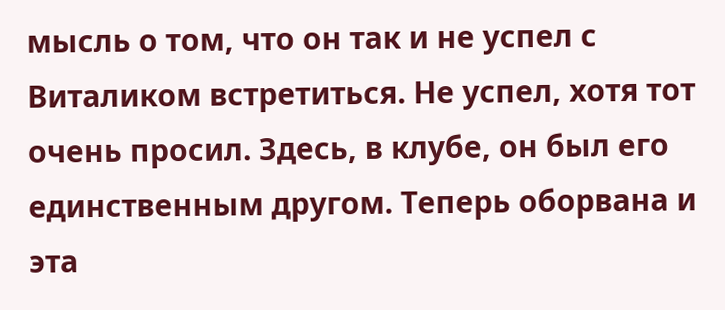мысль о том, что он так и не успел с Виталиком встретиться. Не успел, хотя тот очень просил. Здесь, в клубе, он был его единственным другом. Теперь оборвана и эта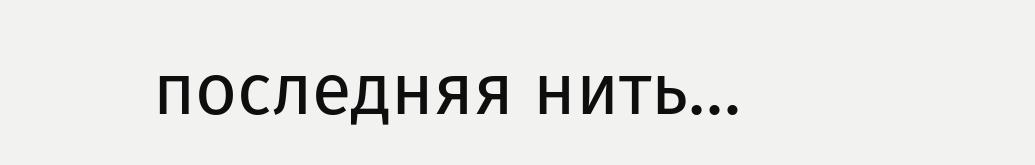последняя нить…